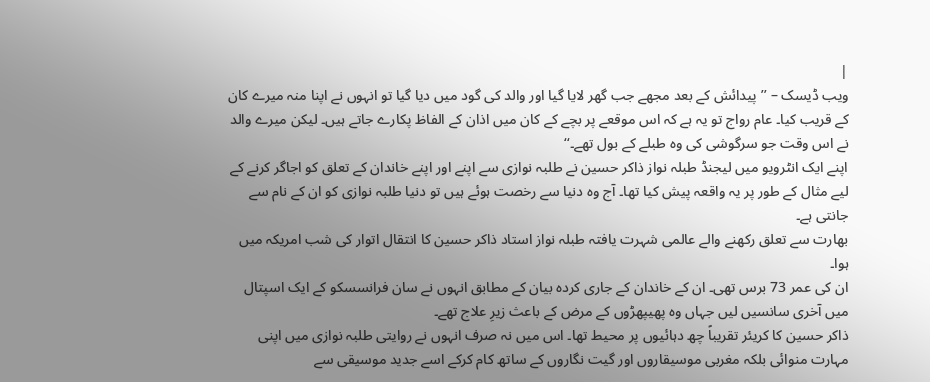|
ویب ڈیسک – ’’پیدائش کے بعد مجھے جب گھر لایا گیا اور والد کی گود میں دیا گیا تو انہوں نے اپنا منہ میرے کان کے قریب کیا۔ عام رواج تو یہ ہے کہ اس موقعے پر بچے کے کان میں اذان کے الفاظ پکارے جاتے ہیں۔ لیکن میرے والد نے اس وقت جو سرگوشی کی وہ طبلے کے بول تھے۔‘‘
اپنے ایک انٹرویو میں لیجنڈ طبلہ نواز ذاکر حسین نے طلبہ نوازی سے اپنے اور اپنے خاندان کے تعلق کو اجاگر کرنے کے لیے مثال کے طور پر یہ واقعہ پیش کیا تھا۔ آج وہ دنیا سے رخصت ہوئے ہیں تو دنیا طلبہ نوازی کو ان کے نام سے جانتی ہے۔
بھارت سے تعلق رکھنے والے عالمی شہرت یافتہ طبلہ نواز استاد ذاکر حسین کا انتقال اتوار کی شب امریکہ میں ہوا۔
ان کی عمر 73 برس تھی۔ ان کے خاندان کے جاری کردہ بیان کے مطابق انہوں نے سان فرانسسکو کے ایک اسپتال میں آخری سانسیں لیں جہاں وہ پھیپھڑوں کے مرض کے باعث زیرِ علاج تھے۔
ذاکر حسین کا کریئر تقریباً چھ دہائیوں پر محیط تھا۔ اس میں نہ صرف انہوں نے روایتی طلبہ نوازی میں اپنی مہارت منوائی بلکہ مغربی موسیقاروں اور گیت نگاروں کے ساتھ کام کرکے اسے جدید موسیقی سے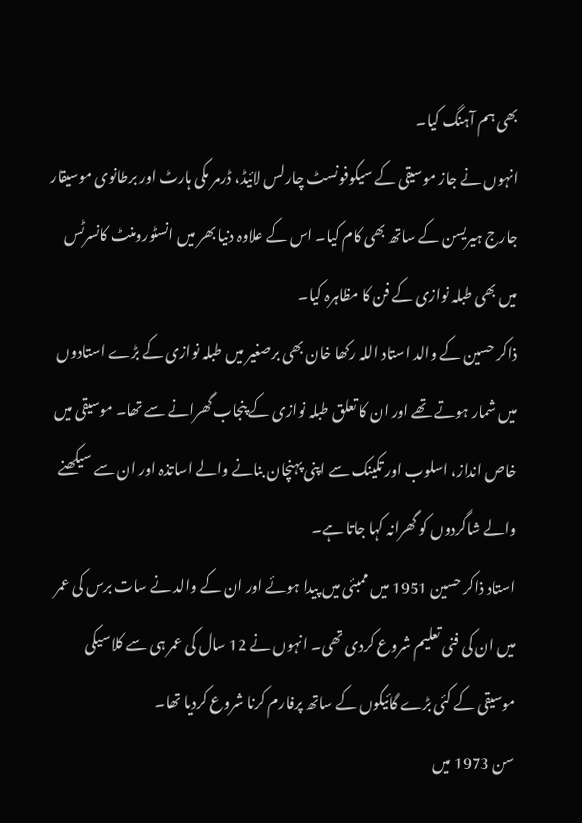بھی ہم آہنگ کیا۔
انہوں نے جاز موسیقی کے سیکوفونسٹ چارلس لائیڈ، ڈرمر مکی ہارٹ اور برطانوی موسیقار جارج ہیریسن کے ساتھ بھی کام کیا۔ اس کے علاوہ دنیا بھر میں انسٹورومنٹ کانسرٹس میں بھی طبلہ نوازی کے فن کا مظاہرہ کیا۔
ذاکر حسین کے والد استاد اللہ رکھا خان بھی برصغیر میں طبلہ نوازی کے بڑے استادوں میں شمار ہوتے تھے اور ان کا تعلق طبلہ نوازی کے پنجاب گھرانے سے تھا۔ موسیقی میں خاص انداز، اسلوب اور تکینک سے اپنی پہنچان بنانے والے اساتذہ اور ان سے سیکھنے والے شاگردوں کو گھرانہ کہا جاتا ہے۔
استاد ذاکر حسین 1951 میں ممبئی میں پیدا ہوئے اور ان کے والد نے سات برس کی عمر میں ان کی فنی تعلیم شروع کردی تھی۔ انہوں نے 12 سال کی عمر ہی سے کلاسیکی موسیقی کے کئی بڑے گائیکوں کے ساتھ پرفارم کرنا شروع کردیا تھا۔
سن 1973 میں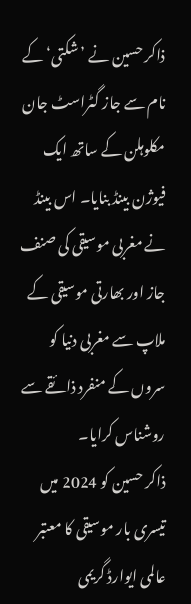ذاکر حسین نے ’شکتی‘ کے نام سے جاز گٹراسٹ جان مکلوہلن کے ساتھ ایک فیوژن بینڈ بنایا۔ اس بینڈ نے مغربی موسیقی کی صنف جاز اور بھارتی موسیقی کے ملاپ سے مغربی دنیا کو سروں کے منفرد ذائقے سے روشناس کرایا۔
ذاکر حسین کو 2024 میں تیسری بار موسیقی کا معتبر عالمی ایوارڈ گریمی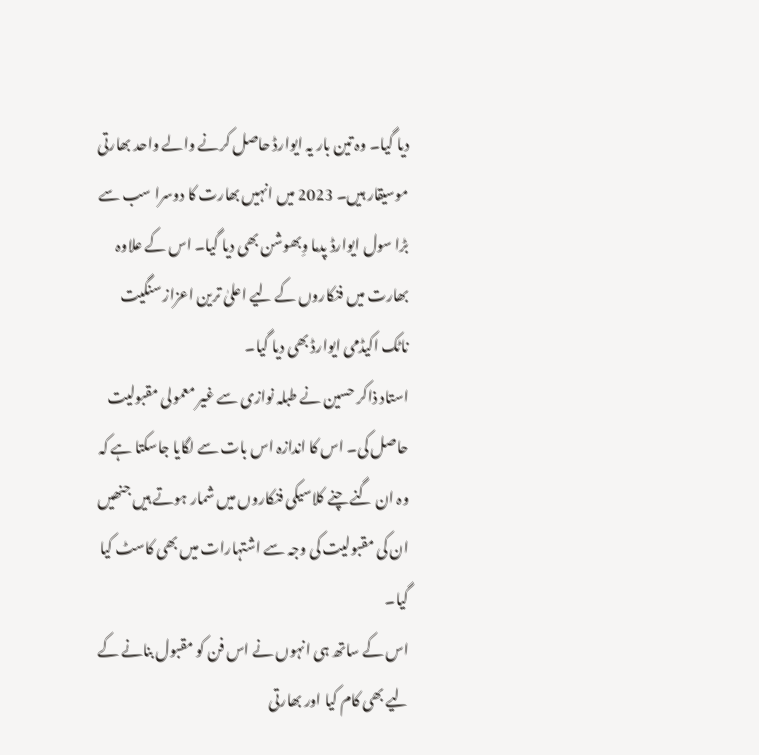دیا گیا۔ وہ تین بار یہ ایوارڈ حاصل کرنے والے واحد بھارتی موسیقار ہیں۔ 2023 میں انہیں بھارت کا دوسرا سب سے بڑا سول ایوارڈ پدما وِبھوشن بھی دیا گیا۔ اس کے علاوہ بھارت میں فنکاروں کے لیے اعلیٰ ترین اعزاز سنگیت ناٹک اکیڈمی ایوارڈ بھی دیا گیا۔
استاد ذاکر حسین نے طبلہ نوازی سے غیر معمولی مقبولیت حاصل کی۔ اس کا اندازہ اس بات سے لگایا جاسکتا ہے کہ وہ ان گنے چنے کلاسیکی فنکاروں میں شمار ہوتے ہیں جنھیں ان کی مقبولیت کی وجہ سے اشتہارات میں بھی کاسٹ کیا گیا۔
اس کے ساتھ ہی انہوں نے اس فن کو مقبول بنانے کے لیے بھی کام کیا اور بھارتی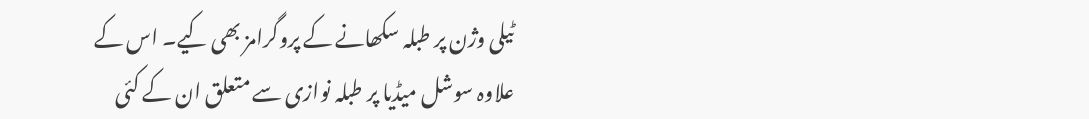ٹیلی وژن پر طبلہ سکھانے کے پروگرامز بھی کیے۔ اس کے علاوہ سوشل میڈیا پر طبلہ نوازی سے متعلق ان کے کئی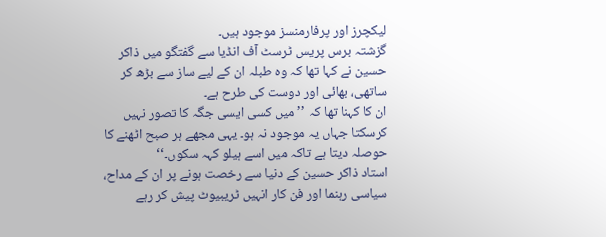لیکچرز اور پرفارمنسز موجود ہیں۔
گزشتہ برس پریس ٹرسٹ آف انڈیا سے گفتگو میں ذاکر حسین نے کہا تھا کہ وہ طبلہ ان کے لیے ساز سے بڑھ کر ساتھی، بھائی اور دوست کی طرح ہے۔
ان کا کہنا تھا کہ ’’ میں کسی ایسی جگہ کا تصور نہیں کرسکتا جہاں یہ موجود نہ ہو۔ یہی مجھے ہر صبح اٹھنے کا حوصلہ دیتا ہے تاکہ میں اسے ہیلو کہہ سکوں۔‘‘
استاد ذاکر حسین کے دنیا سے رخصت ہونے پر ان کے مداح، سیاسی رہنما اور فن کار انہیں ٹریبیوٹ پیش کر رہے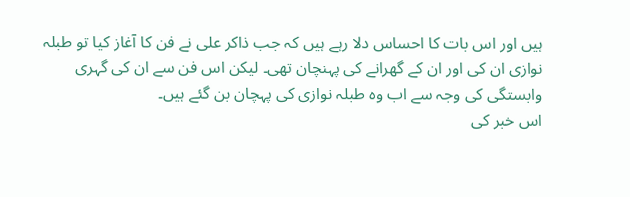ہیں اور اس بات کا احساس دلا رہے ہیں کہ جب ذاکر علی نے فن کا آغاز کیا تو طبلہ نوازی ان کی اور ان کے گھرانے کی پہنچان تھی۔ لیکن اس فن سے ان کی گہری وابستگی کی وجہ سے اب وہ طبلہ نوازی کی پہچان بن گئے ہیں۔
اس خبر کی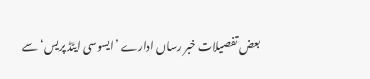بعض تفصیلات خبر رساں ادارے ’ایسوسی ایٹڈ پریس‘ سے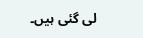لی گئی ہیں۔